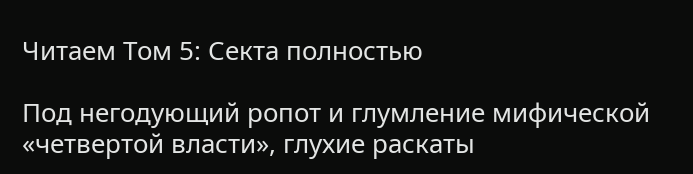Читаем Том 5: Секта полностью

Под негодующий ропот и глумление мифической «четвертой власти», глухие раскаты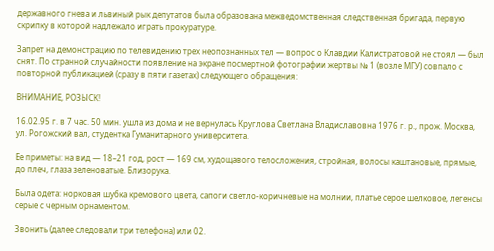державного гнева и львиный рык депутатов была образована межведомственная следственная бригада, первую скрипку в которой надлежало играть прокуратуре.

Запрет на демонстрацию по телевидению трех неопознанных тел — вопрос о Клавдии Калистратовой не стоял — был снят. По странной случайности появление на экране посмертной фотографии жертвы № 1 (возле МГУ) совпало с повторной публикацией (сразу в пяти газетах) следующего обращения:

ВНИМАНИЕ, РОЗЫСК!

16.02.95 г. в 7 час. 50 мин. ушла из дома и не вернулась Круглова Светлана Владиславовна 1976 г. р., прож. Москва, ул. Рогожский вал, студентка Гуманитарного университета.

Ее приметы: на вид — 18–21 год, рост — 169 см, худощавого телосложения, стройная, волосы каштановые, прямые, до плеч, глаза зеленоватые. Близорука.

Была одета: норковая шубка кремового цвета, сапоги светло-коричневые на молнии, платье серое шелковое, легенсы серые с черным орнаментом.

Звонить (далее следовали три телефона) или 02.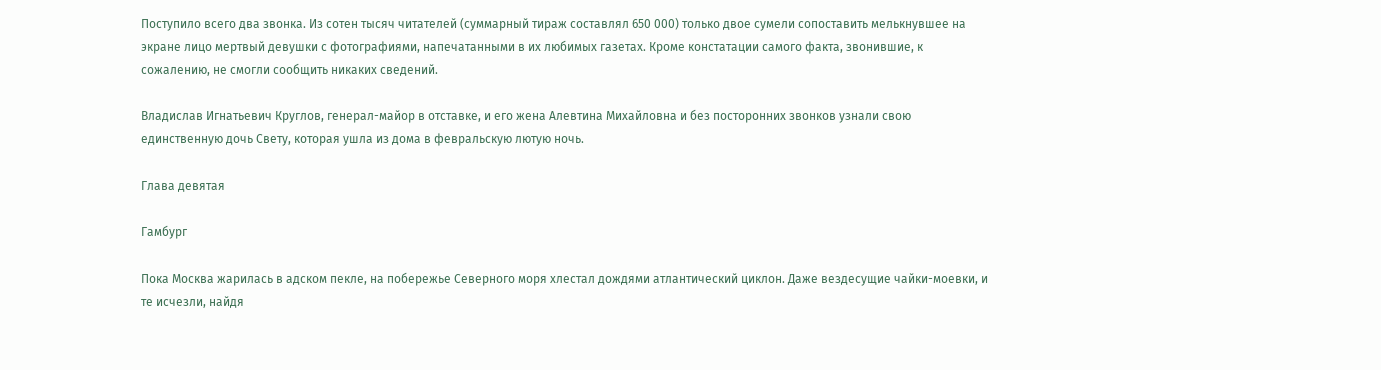Поступило всего два звонка. Из сотен тысяч читателей (суммарный тираж составлял 650 000) только двое сумели сопоставить мелькнувшее на экране лицо мертвый девушки с фотографиями, напечатанными в их любимых газетах. Кроме констатации самого факта, звонившие, к сожалению, не смогли сообщить никаких сведений.

Владислав Игнатьевич Круглов, генерал-майор в отставке, и его жена Алевтина Михайловна и без посторонних звонков узнали свою единственную дочь Свету, которая ушла из дома в февральскую лютую ночь.

Глава девятая

Гамбург

Пока Москва жарилась в адском пекле, на побережье Северного моря хлестал дождями атлантический циклон. Даже вездесущие чайки-моевки, и те исчезли, найдя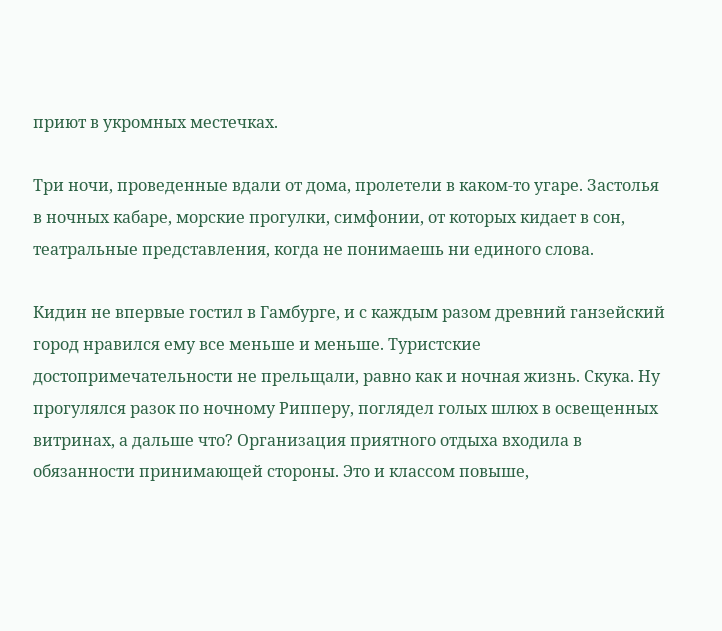приют в укромных местечках.

Три ночи, проведенные вдали от дома, пролетели в каком-то угаре. Застолья в ночных кабаре, морские прогулки, симфонии, от которых кидает в сон, театральные представления, когда не понимаешь ни единого слова.

Кидин не впервые гостил в Гамбурге, и с каждым разом древний ганзейский город нравился ему все меньше и меньше. Туристские достопримечательности не прельщали, равно как и ночная жизнь. Скука. Ну прогулялся разок по ночному Рипперу, поглядел голых шлюх в освещенных витринах, а дальше что? Организация приятного отдыха входила в обязанности принимающей стороны. Это и классом повыше,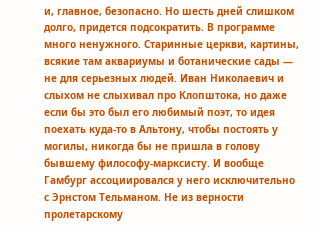и, главное, безопасно. Но шесть дней слишком долго, придется подсократить. В программе много ненужного. Старинные церкви, картины, всякие там аквариумы и ботанические сады — не для серьезных людей. Иван Николаевич и слыхом не слыхивал про Клопштока, но даже если бы это был его любимый поэт, то идея поехать куда-то в Альтону, чтобы постоять у могилы, никогда бы не пришла в голову бывшему философу-марксисту. И вообще Гамбург ассоциировался у него исключительно с Эрнстом Тельманом. Не из верности пролетарскому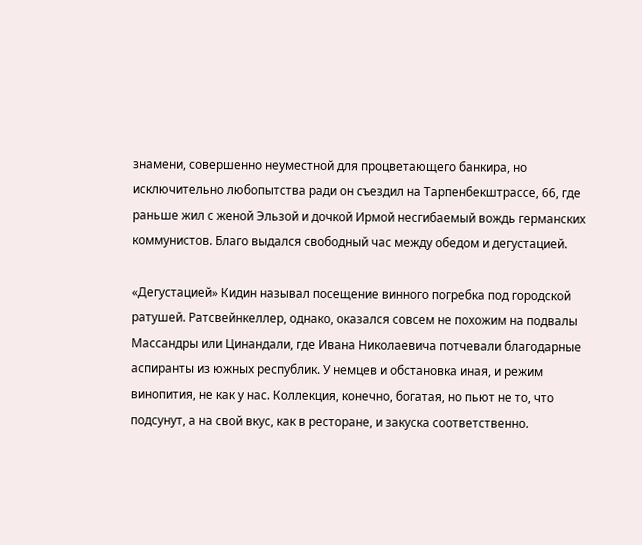знамени, совершенно неуместной для процветающего банкира, но исключительно любопытства ради он съездил на Тарпенбекштрассе, 66, где раньше жил с женой Эльзой и дочкой Ирмой несгибаемый вождь германских коммунистов. Благо выдался свободный час между обедом и дегустацией.

«Дегустацией» Кидин называл посещение винного погребка под городской ратушей. Ратсвейнкеллер, однако, оказался совсем не похожим на подвалы Массандры или Цинандали, где Ивана Николаевича потчевали благодарные аспиранты из южных республик. У немцев и обстановка иная, и режим винопития, не как у нас. Коллекция, конечно, богатая, но пьют не то, что подсунут, а на свой вкус, как в ресторане, и закуска соответственно.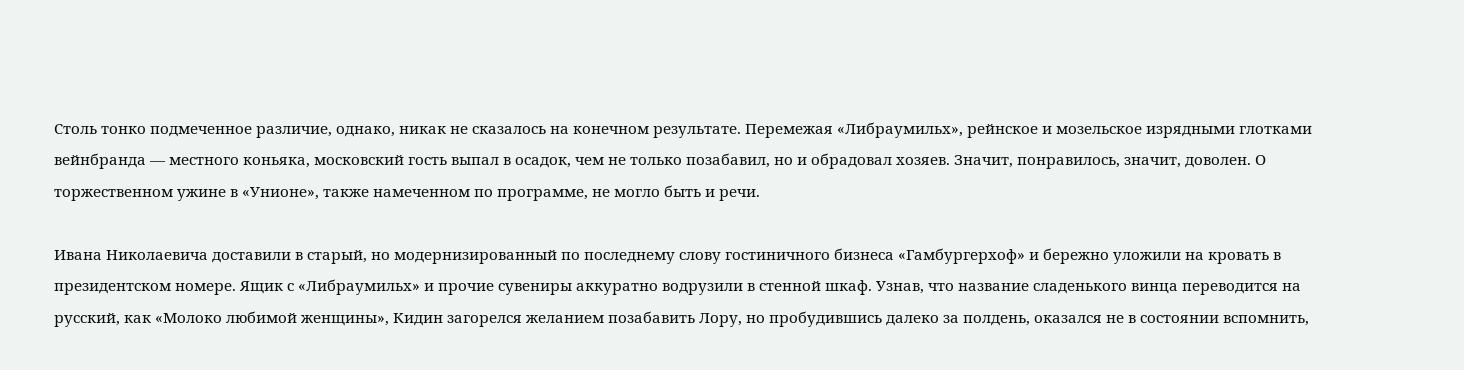Столь тонко подмеченное различие, однако, никак не сказалось на конечном результате. Перемежая «Либраумильх», рейнское и мозельское изрядными глотками вейнбранда — местного коньяка, московский гость выпал в осадок, чем не только позабавил, но и обрадовал хозяев. Значит, понравилось, значит, доволен. О торжественном ужине в «Унионе», также намеченном по программе, не могло быть и речи.

Ивана Николаевича доставили в старый, но модернизированный по последнему слову гостиничного бизнеса «Гамбургерхоф» и бережно уложили на кровать в президентском номере. Ящик с «Либраумильх» и прочие сувениры аккуратно водрузили в стенной шкаф. Узнав, что название сладенького винца переводится на русский, как «Молоко любимой женщины», Кидин загорелся желанием позабавить Лору, но пробудившись далеко за полдень, оказался не в состоянии вспомнить,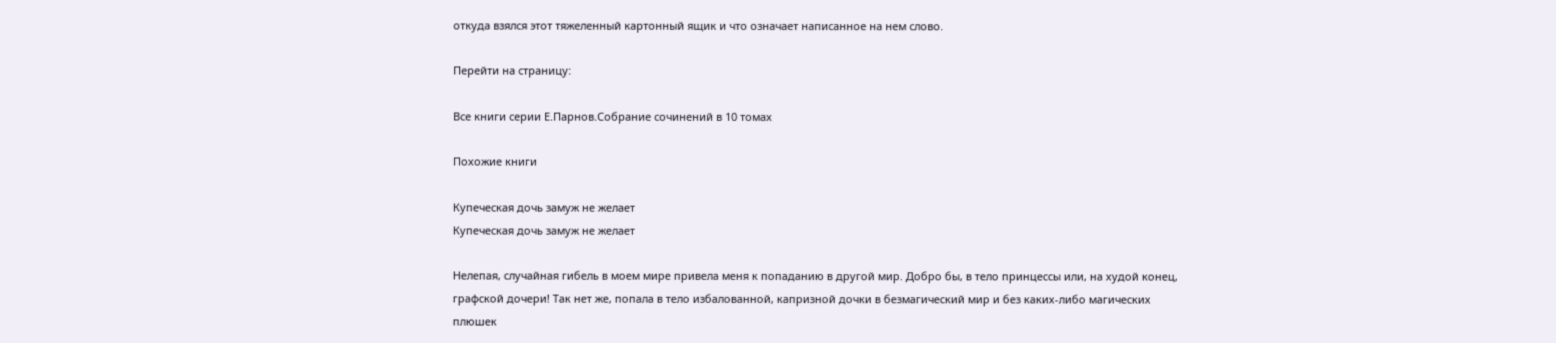откуда взялся этот тяжеленный картонный ящик и что означает написанное на нем слово.

Перейти на страницу:

Все книги серии Е.Парнов.Собрание сочинений в 10 томах

Похожие книги

Купеческая дочь замуж не желает
Купеческая дочь замуж не желает

Нелепая, случайная гибель в моем мире привела меня к попаданию в другой мир. Добро бы, в тело принцессы или, на худой конец, графской дочери! Так нет же, попала в тело избалованной, капризной дочки в безмагический мир и без каких-либо магических плюшек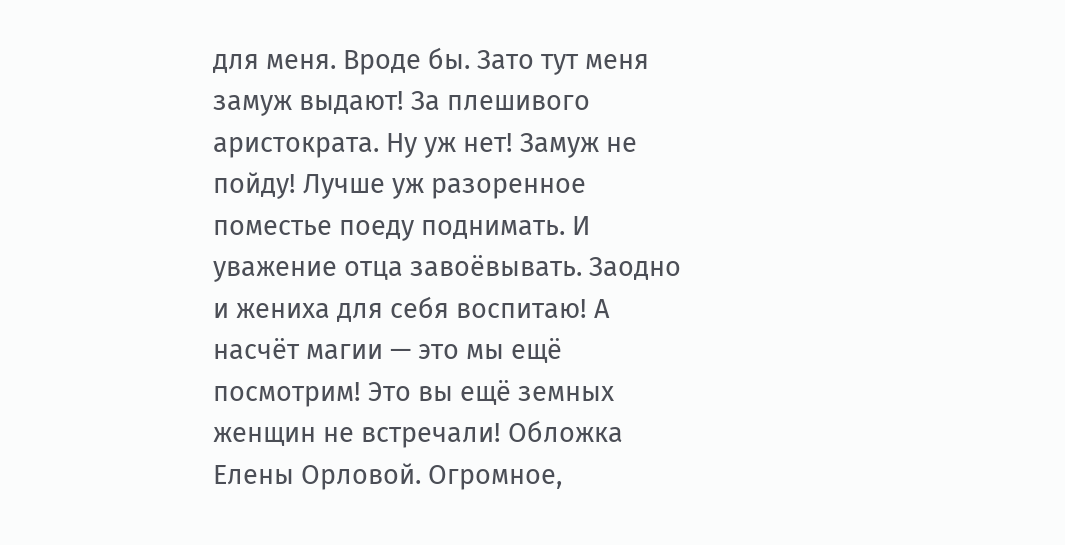для меня. Вроде бы. Зато тут меня замуж выдают! За плешивого аристократа. Ну уж нет! Замуж не пойду! Лучше уж разоренное поместье поеду поднимать. И уважение отца завоёвывать. Заодно и жениха для себя воспитаю! А насчёт магии — это мы ещё посмотрим! Это вы ещё земных женщин не встречали! Обложка Елены Орловой. Огромное,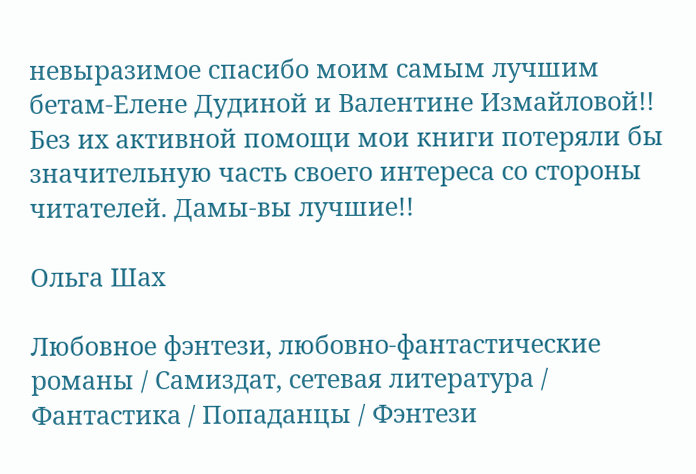невыразимое спасибо моим самым лучшим бетам-Елене Дудиной и Валентине Измайловой!! Без их активной помощи мои книги потеряли бы значительную часть своего интереса со стороны читателей. Дамы-вы лучшие!!

Ольга Шах

Любовное фэнтези, любовно-фантастические романы / Самиздат, сетевая литература / Фантастика / Попаданцы / Фэнтези